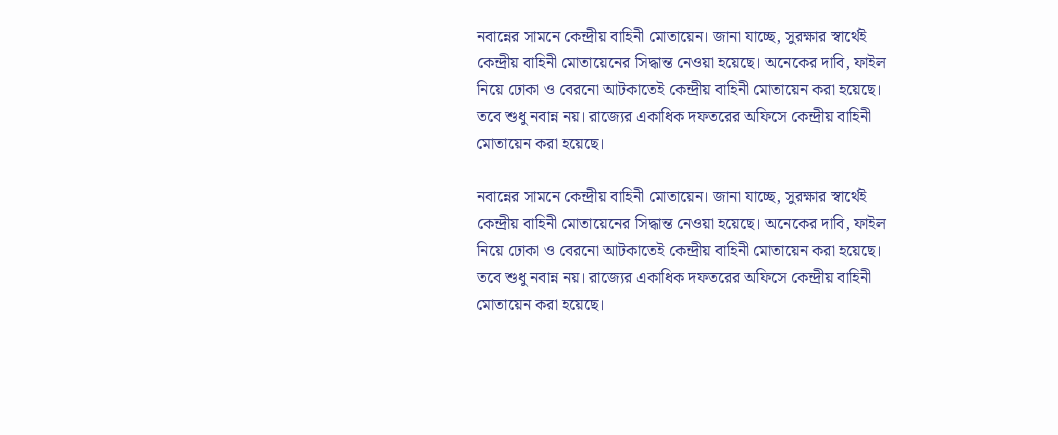নবান্নের সামনে কেন্দ্রীয় বাহিনী মোতায়েন। জানা যাচ্ছে, সুরক্ষার স্বার্থেই কেন্দ্রীয় বাহিনী মোতায়েনের সিদ্ধান্ত নেওয়া হয়েছে। অনেকের দাবি, ফাইল নিয়ে ঢোকা ও বেরনো আটকাতেই কেন্দ্রীয় বাহিনী মোতায়েন করা হয়েছে। তবে শুধু নবান্ন নয়। রাজ্যের একাধিক দফতরের অফিসে কেন্দ্রীয় বাহিনী মোতায়েন করা হয়েছে।

নবান্নের সামনে কেন্দ্রীয় বাহিনী মোতায়েন। জানা যাচ্ছে, সুরক্ষার স্বার্থেই কেন্দ্রীয় বাহিনী মোতায়েনের সিদ্ধান্ত নেওয়া হয়েছে। অনেকের দাবি, ফাইল নিয়ে ঢোকা ও বেরনো আটকাতেই কেন্দ্রীয় বাহিনী মোতায়েন করা হয়েছে। তবে শুধু নবান্ন নয়। রাজ্যের একাধিক দফতরের অফিসে কেন্দ্রীয় বাহিনী মোতায়েন করা হয়েছে।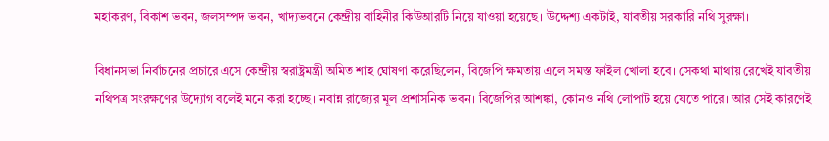মহাকরণ, বিকাশ ভবন, জলসম্পদ ভবন, খাদ্যভবনে কেন্দ্রীয় বাহিনীর কিউআরটি নিয়ে যাওয়া হয়েছে। উদ্দেশ্য একটাই, যাবতীয় সরকারি নথি সুরক্ষা।

বিধানসভা নির্বাচনের প্রচারে এসে কেন্দ্রীয় স্বরাষ্ট্রমন্ত্রী অমিত শাহ ঘোষণা করেছিলেন, বিজেপি ক্ষমতায় এলে সমস্ত ফাইল খোলা হবে। সেকথা মাথায় রেখেই যাবতীয় নথিপত্র সংরক্ষণের উদ্যোগ বলেই মনে করা হচ্ছে। নবান্ন রাজ্যের মূল প্রশাসনিক ভবন। বিজেপির আশঙ্কা, কোনও নথি লোপাট হয়ে যেতে পারে। আর সেই কারণেই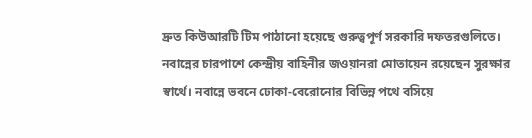দ্রুত কিউআরটি টিম পাঠানো হয়েছে গুরুত্বপূর্ণ সরকারি দফতরগুলিতে। নবান্নের চারপাশে কেন্দ্রীয় বাহিনীর জওয়ানরা মোতায়েন রয়েছেন সুরক্ষার স্বার্থে। নবান্নে ভবনে ঢোকা-বেরোনোর বিভিন্ন পথে বসিয়ে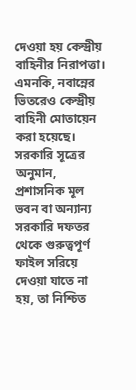দেওয়া হয় কেন্দ্রীয় বাহিনীর নিরাপত্তা। এমনকি, নবান্নের ভিতরেও কেন্দ্রীয় বাহিনী মোতায়েন করা হয়েছে। সরকারি সূত্রের অনুমান, প্রশাসনিক মূল ভবন বা অন্যান্য সরকারি দফতর থেকে গুরুত্বপূর্ণ ফাইল সরিয়ে দেওয়া যাতে না হয়, তা নিশ্চিত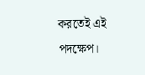করতেই এই পদক্ষেপ।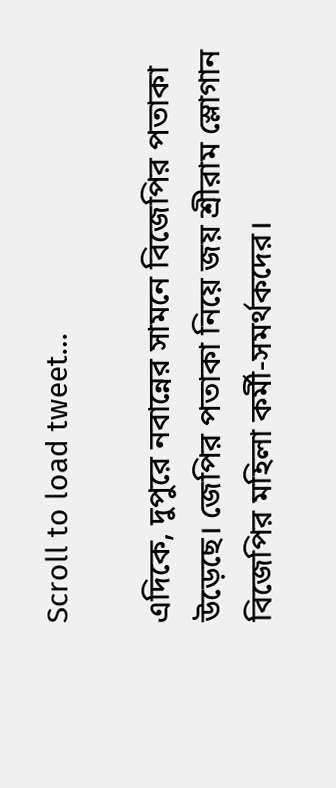Scroll to load tweet…

এদিকে, দুপুরে নবান্নের সামনে বিজেপির পতাকা উড়েছে। জেপির পতাকা নিয়ে জয় শ্রীরাম স্লোগান বিজেপির মহিলা কর্মী-সমর্থকদের।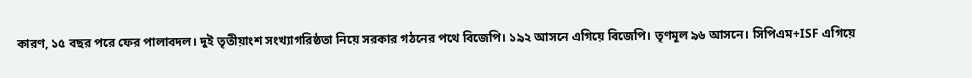কারণ, ১৫ বছর পরে ফের পালাবদল। দুই তৃতীয়াংশ সংখ্যাগরিষ্ঠতা নিয়ে সরকার গঠনের পথে বিজেপি। ১৯২ আসনে এগিয়ে বিজেপি। তৃণমূল ৯৬ আসনে। সিপিএম+ISF এগিয়ে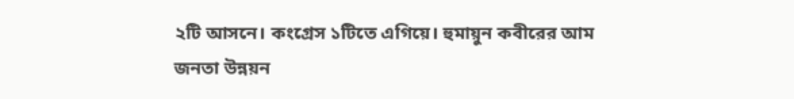২টি আসনে। কংগ্রেস ১টিতে এগিয়ে। হুমায়ুন কবীরের আম জনতা উন্নয়ন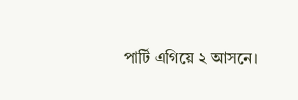পার্টি এগিয়ে ২ আসনে।